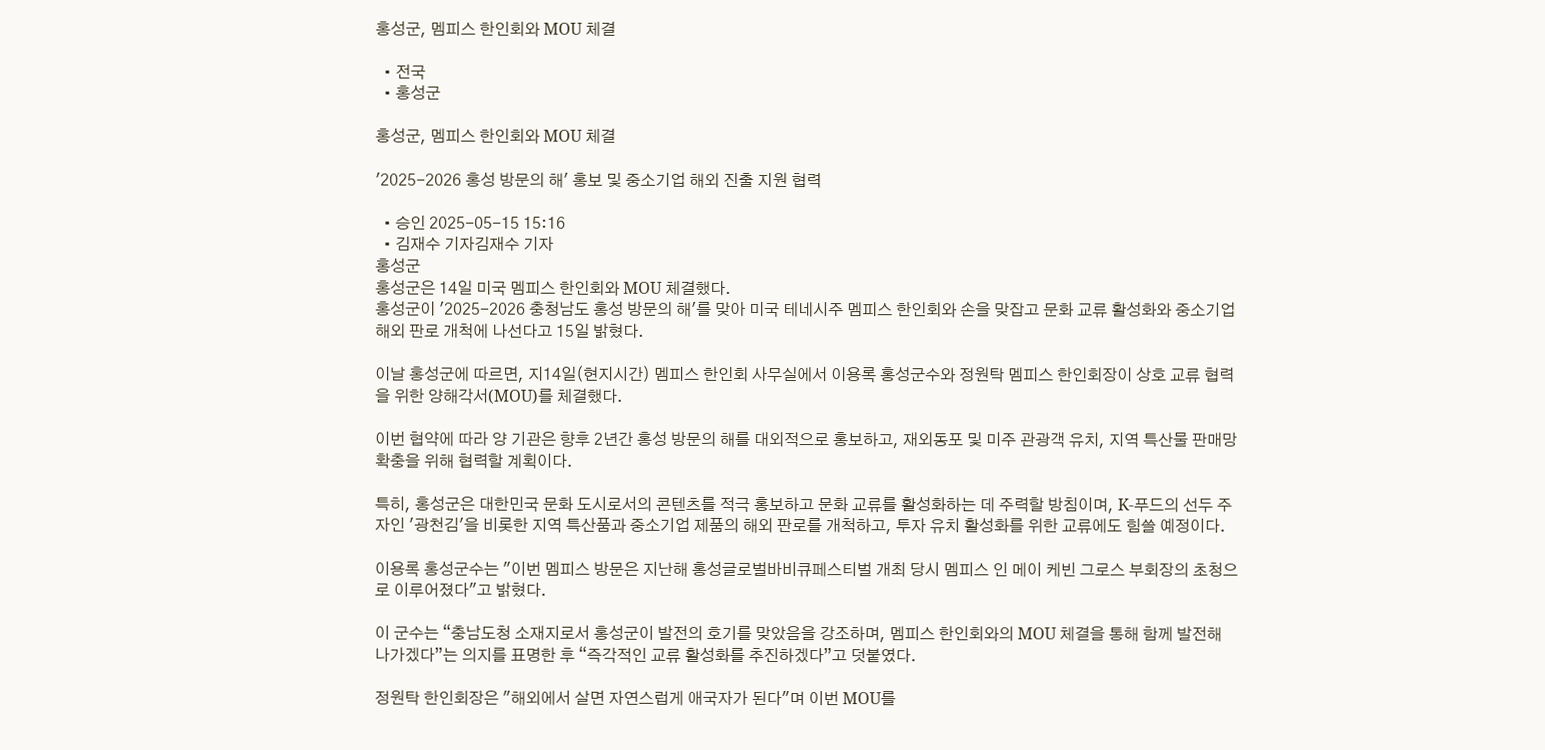홍성군, 멤피스 한인회와 MOU 체결

  • 전국
  • 홍성군

홍성군, 멤피스 한인회와 MOU 체결

'2025-2026 홍성 방문의 해' 홍보 및 중소기업 해외 진출 지원 협력

  • 승인 2025-05-15 15:16
  • 김재수 기자김재수 기자
홍성군
홍성군은 14일 미국 멤피스 한인회와 MOU 체결했다.
홍성군이 '2025-2026 충청남도 홍성 방문의 해'를 맞아 미국 테네시주 멤피스 한인회와 손을 맞잡고 문화 교류 활성화와 중소기업 해외 판로 개척에 나선다고 15일 밝혔다.

이날 홍성군에 따르면, 지14일(현지시간) 멤피스 한인회 사무실에서 이용록 홍성군수와 정원탁 멤피스 한인회장이 상호 교류 협력을 위한 양해각서(MOU)를 체결했다.

이번 협약에 따라 양 기관은 향후 2년간 홍성 방문의 해를 대외적으로 홍보하고, 재외동포 및 미주 관광객 유치, 지역 특산물 판매망 확충을 위해 협력할 계획이다.

특히, 홍성군은 대한민국 문화 도시로서의 콘텐츠를 적극 홍보하고 문화 교류를 활성화하는 데 주력할 방침이며, K-푸드의 선두 주자인 '광천김'을 비롯한 지역 특산품과 중소기업 제품의 해외 판로를 개척하고, 투자 유치 활성화를 위한 교류에도 힘쓸 예정이다.

이용록 홍성군수는 "이번 멤피스 방문은 지난해 홍성글로벌바비큐페스티벌 개최 당시 멤피스 인 메이 케빈 그로스 부회장의 초청으로 이루어졌다"고 밝혔다.

이 군수는 “충남도청 소재지로서 홍성군이 발전의 호기를 맞았음을 강조하며, 멤피스 한인회와의 MOU 체결을 통해 함께 발전해 나가겠다”는 의지를 표명한 후 “즉각적인 교류 활성화를 추진하겠다”고 덧붙였다.

정원탁 한인회장은 "해외에서 살면 자연스럽게 애국자가 된다"며 이번 MOU를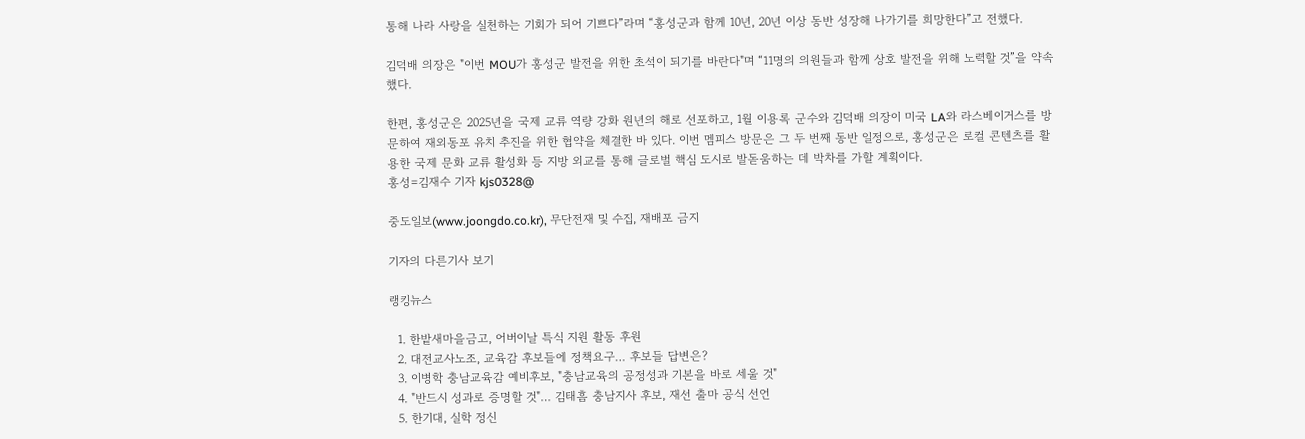통해 나라 사랑을 실천하는 기회가 되어 기쁘다”라며 “홍성군과 함께 10년, 20년 이상 동반 성장해 나가기를 희망한다”고 전했다.

김덕배 의장은 "이번 MOU가 홍성군 발전을 위한 초석이 되기를 바란다"며 “11명의 의원들과 함께 상호 발전을 위해 노력할 것”을 약속했다.

한편, 홍성군은 2025년을 국제 교류 역량 강화 원년의 해로 선포하고, 1월 이용록 군수와 김덕배 의장이 미국 LA와 라스베이거스를 방문하여 재외동포 유치 추진을 위한 협약을 체결한 바 있다. 이번 멤피스 방문은 그 두 번째 동반 일정으로, 홍성군은 로컬 콘텐츠를 활용한 국제 문화 교류 활성화 등 지방 외교를 통해 글로벌 핵심 도시로 발돋움하는 데 박차를 가할 계획이다.
홍성=김재수 기자 kjs0328@

중도일보(www.joongdo.co.kr), 무단전재 및 수집, 재배포 금지

기자의 다른기사 보기

랭킹뉴스

  1. 한밭새마을금고, 어버이날 특식 지원 활동 후원
  2. 대전교사노조, 교육감 후보들에 정책요구… 후보들 답변은?
  3. 이병학 충남교육감 예비후보, "충남교육의 공정성과 기본을 바로 세울 것"
  4. "반드시 성과로 증명할 것"… 김태흠 충남지사 후보, 재선 출마 공식 선언
  5. 한기대, 실학 정신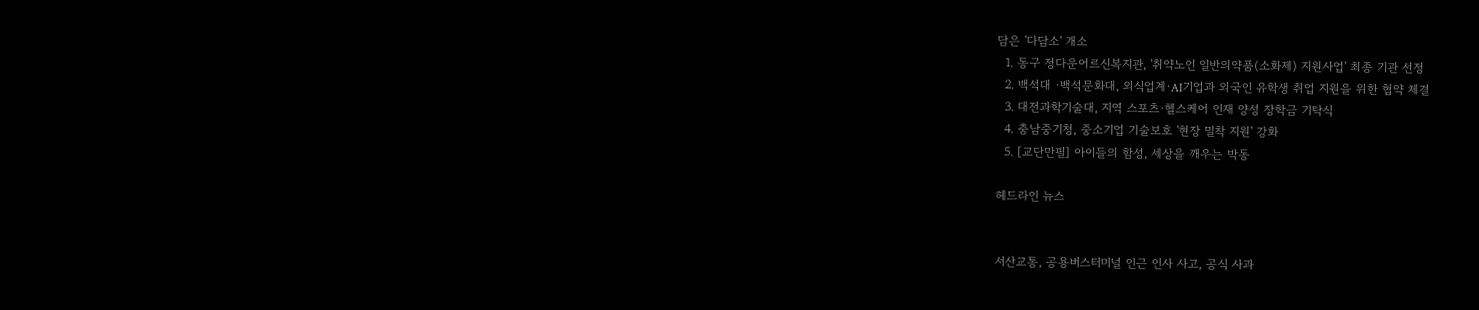담은 '다담소' 개소
  1. 동구 정다운어르신복지관, '취약노인 일반의약품(소화제) 지원사업' 최종 기관 선정
  2. 백석대 ·백석문화대, 외식업계·AI기업과 외국인 유학생 취업 지원을 위한 협약 체결
  3. 대전과학기술대, 지역 스포츠·헬스케어 인재 양성 장학금 기탁식
  4. 충남중기청, 중소기업 기술보호 '현장 밀착 지원' 강화
  5. [교단만필] 아이들의 함성, 세상을 깨우는 박동

헤드라인 뉴스


서산교통, 공용버스터미널 인근 인사 사고, 공식 사과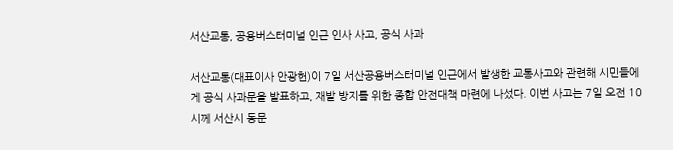서산교통, 공용버스터미널 인근 인사 사고, 공식 사과

서산교통(대표이사 안광헌)이 7일 서산공용버스터미널 인근에서 발생한 교통사고와 관련해 시민들에게 공식 사과문을 발표하고, 재발 방지를 위한 종합 안전대책 마련에 나섰다. 이번 사고는 7일 오전 10시께 서산시 동문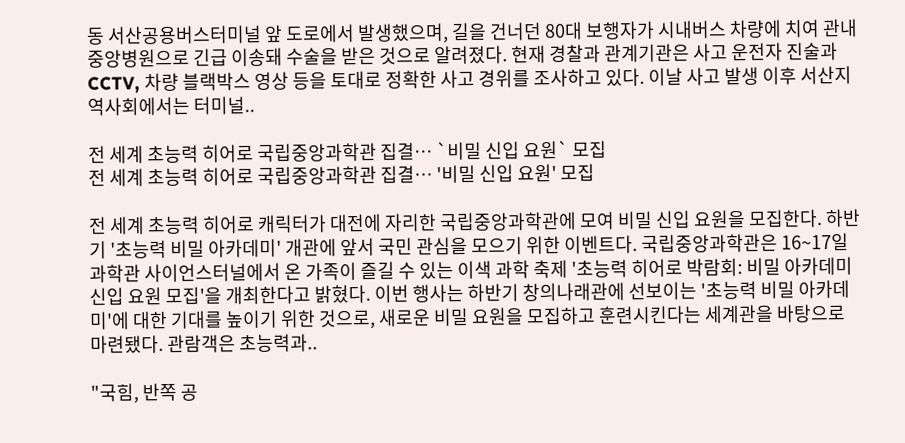동 서산공용버스터미널 앞 도로에서 발생했으며, 길을 건너던 80대 보행자가 시내버스 차량에 치여 관내 중앙병원으로 긴급 이송돼 수술을 받은 것으로 알려졌다. 현재 경찰과 관계기관은 사고 운전자 진술과 CCTV, 차량 블랙박스 영상 등을 토대로 정확한 사고 경위를 조사하고 있다. 이날 사고 발생 이후 서산지역사회에서는 터미널..

전 세계 초능력 히어로 국립중앙과학관 집결… `비밀 신입 요원` 모집
전 세계 초능력 히어로 국립중앙과학관 집결… '비밀 신입 요원' 모집

전 세계 초능력 히어로 캐릭터가 대전에 자리한 국립중앙과학관에 모여 비밀 신입 요원을 모집한다. 하반기 '초능력 비밀 아카데미' 개관에 앞서 국민 관심을 모으기 위한 이벤트다. 국립중앙과학관은 16~17일 과학관 사이언스터널에서 온 가족이 즐길 수 있는 이색 과학 축제 '초능력 히어로 박람회: 비밀 아카데미 신입 요원 모집'을 개최한다고 밝혔다. 이번 행사는 하반기 창의나래관에 선보이는 '초능력 비밀 아카데미'에 대한 기대를 높이기 위한 것으로, 새로운 비밀 요원을 모집하고 훈련시킨다는 세계관을 바탕으로 마련됐다. 관람객은 초능력과..

"국힘, 반쪽 공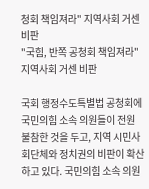청회 책임져라" 지역사회 거센 비판
"국힘, 반쪽 공청회 책임져라" 지역사회 거센 비판

국회 행정수도특별법 공청회에 국민의힘 소속 의원들이 전원 불참한 것을 두고, 지역 시민사회단체와 정치권의 비판이 확산하고 있다. 국민의힘 소속 의원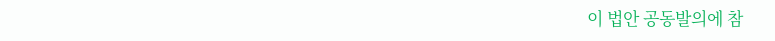이 법안 공동발의에 참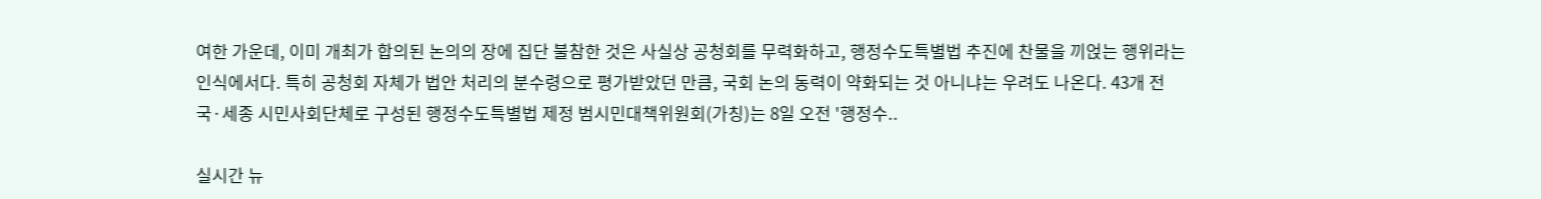여한 가운데, 이미 개최가 합의된 논의의 장에 집단 불참한 것은 사실상 공청회를 무력화하고, 행정수도특별법 추진에 찬물을 끼얹는 행위라는 인식에서다. 특히 공청회 자체가 법안 처리의 분수령으로 평가받았던 만큼, 국회 논의 동력이 약화되는 것 아니냐는 우려도 나온다. 43개 전국·세종 시민사회단체로 구성된 행정수도특별법 제정 범시민대책위원회(가칭)는 8일 오전 '행정수..

실시간 뉴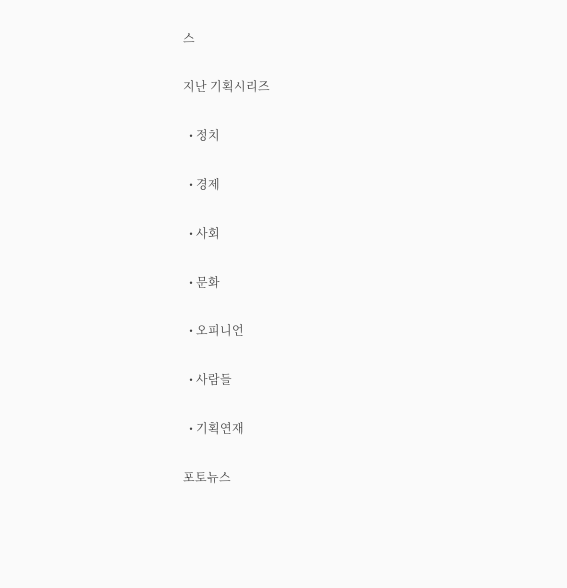스

지난 기획시리즈

  • 정치

  • 경제

  • 사회

  • 문화

  • 오피니언

  • 사람들

  • 기획연재

포토뉴스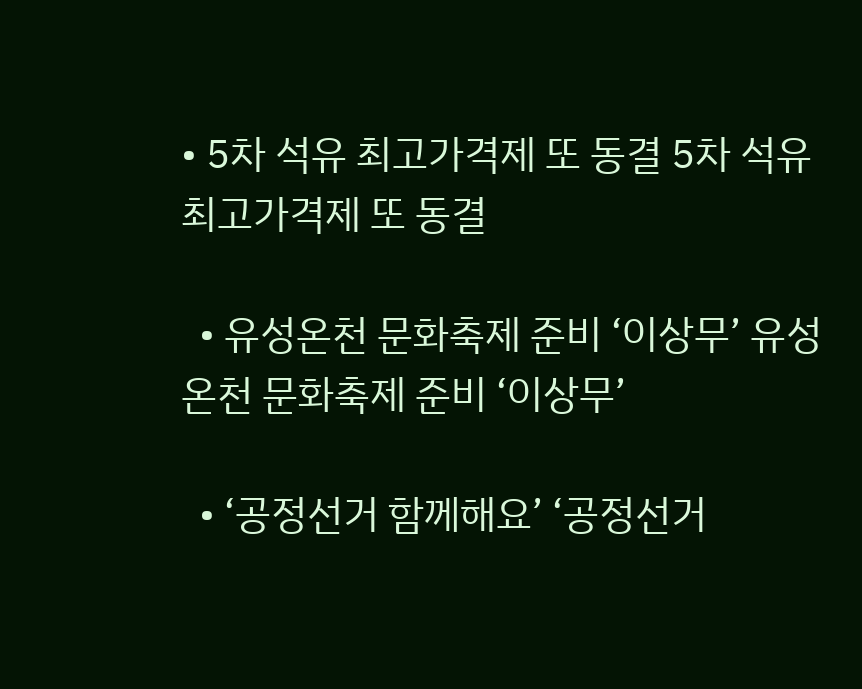• 5차 석유 최고가격제 또 동결 5차 석유 최고가격제 또 동결

  • 유성온천 문화축제 준비 ‘이상무’ 유성온천 문화축제 준비 ‘이상무’

  • ‘공정선거 함께해요’ ‘공정선거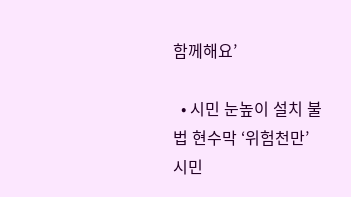함께해요’

  • 시민 눈높이 설치 불법 현수막 ‘위험천만’ 시민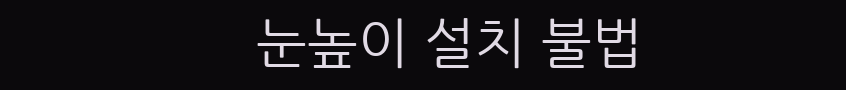눈높이 설치 불법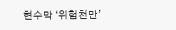현수막 ‘위험천만’